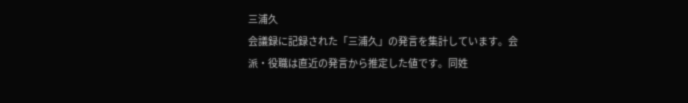三浦久
会議録に記録された「三浦久」の発言を集計しています。会派・役職は直近の発言から推定した値です。同姓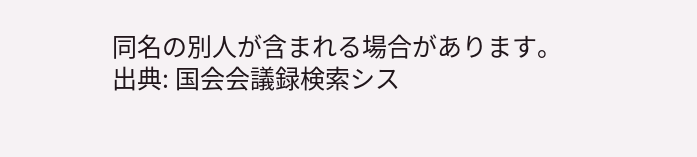同名の別人が含まれる場合があります。
出典: 国会会議録検索シス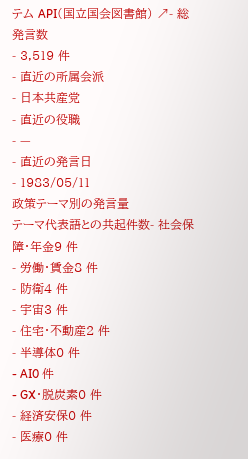テム API(国立国会図書館) ↗- 総発言数
- 3,519 件
- 直近の所属会派
- 日本共産党
- 直近の役職
- —
- 直近の発言日
- 1983/05/11
政策テーマ別の発言量
テーマ代表語との共起件数- 社会保障・年金9 件
- 労働・賃金8 件
- 防衛4 件
- 宇宙3 件
- 住宅・不動産2 件
- 半導体0 件
- AI0 件
- GX・脱炭素0 件
- 経済安保0 件
- 医療0 件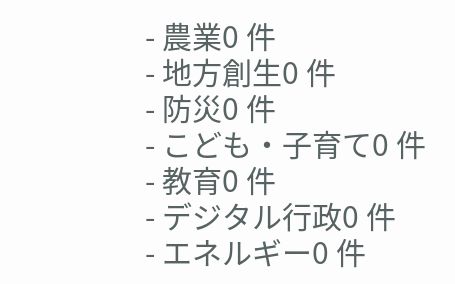- 農業0 件
- 地方創生0 件
- 防災0 件
- こども・子育て0 件
- 教育0 件
- デジタル行政0 件
- エネルギー0 件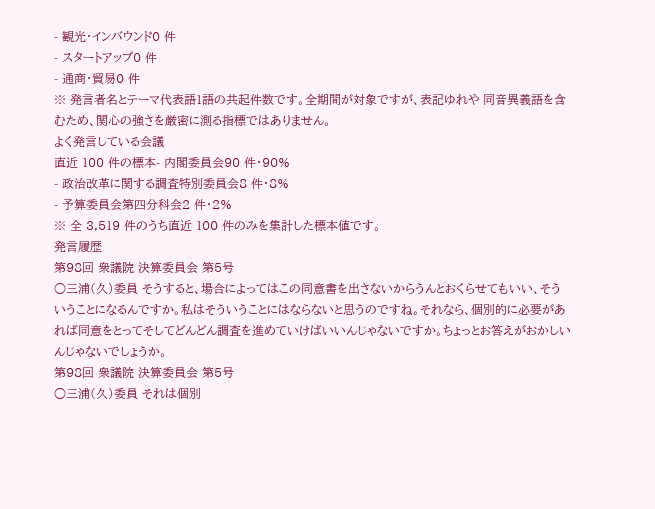- 観光・インバウンド0 件
- スタートアップ0 件
- 通商・貿易0 件
※ 発言者名とテーマ代表語1語の共起件数です。全期間が対象ですが、表記ゆれや 同音異義語を含むため、関心の強さを厳密に測る指標ではありません。
よく発言している会議
直近 100 件の標本- 内閣委員会90 件・90%
- 政治改革に関する調査特別委員会8 件・8%
- 予算委員会第四分科会2 件・2%
※ 全 3,519 件のうち直近 100 件のみを集計した標本値です。
発言履歴
第98回 衆議院 決算委員会 第5号
○三浦(久)委員 そうすると、場合によってはこの同意書を出さないからうんとおくらせてもいい、そういうことになるんですか。私はそういうことにはならないと思うのですね。それなら、個別的に必要があれば同意をとってそしてどんどん調査を進めていけばいいんじゃないですか。ちょっとお答えがおかしいんじゃないでしょうか。
第98回 衆議院 決算委員会 第5号
○三浦(久)委員 それは個別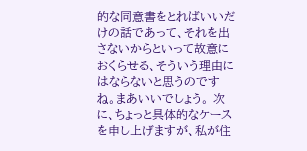的な同意書をとればいいだけの話であって、それを出さないからといって故意におくらせる、そういう理由にはならないと思うのですね。まあいいでしょう。 次に、ちょっと具体的なケースを申し上げますが、私が住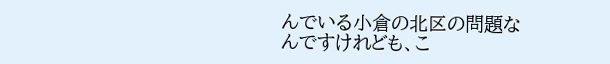んでいる小倉の北区の問題なんですけれども、こ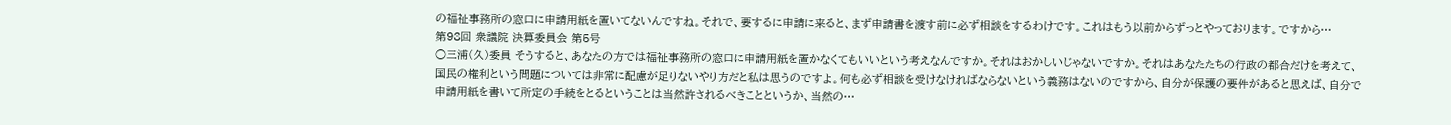の福祉事務所の窓口に申請用紙を置いてないんですね。それで、要するに申請に来ると、まず申請書を渡す前に必ず相談をするわけです。これはもう以前からずっとやっております。ですから…
第98回 衆議院 決算委員会 第5号
○三浦(久)委員 そうすると、あなたの方では福祉事務所の窓口に申請用紙を置かなくてもいいという考えなんですか。それはおかしいじゃないですか。それはあなたたちの行政の都合だけを考えて、国民の権利という問題については非常に配慮が足りないやり方だと私は思うのですよ。何も必ず相談を受けなければならないという義務はないのですから、自分が保護の要件があると思えば、自分で申請用紙を書いて所定の手続をとるということは当然許されるべきことというか、当然の…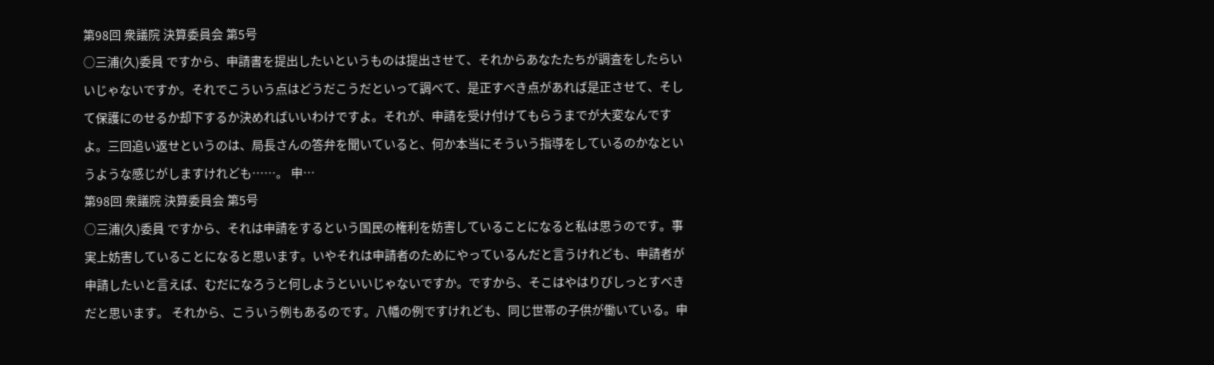第98回 衆議院 決算委員会 第5号
○三浦(久)委員 ですから、申請書を提出したいというものは提出させて、それからあなたたちが調査をしたらいいじゃないですか。それでこういう点はどうだこうだといって調べて、是正すべき点があれば是正させて、そして保護にのせるか却下するか決めればいいわけですよ。それが、申請を受け付けてもらうまでが大変なんですよ。三回追い返せというのは、局長さんの答弁を聞いていると、何か本当にそういう指導をしているのかなというような感じがしますけれども……。 申…
第98回 衆議院 決算委員会 第5号
○三浦(久)委員 ですから、それは申請をするという国民の権利を妨害していることになると私は思うのです。事実上妨害していることになると思います。いやそれは申請者のためにやっているんだと言うけれども、申請者が申請したいと言えば、むだになろうと何しようといいじゃないですか。ですから、そこはやはりぴしっとすべきだと思います。 それから、こういう例もあるのです。八幡の例ですけれども、同じ世帯の子供が働いている。申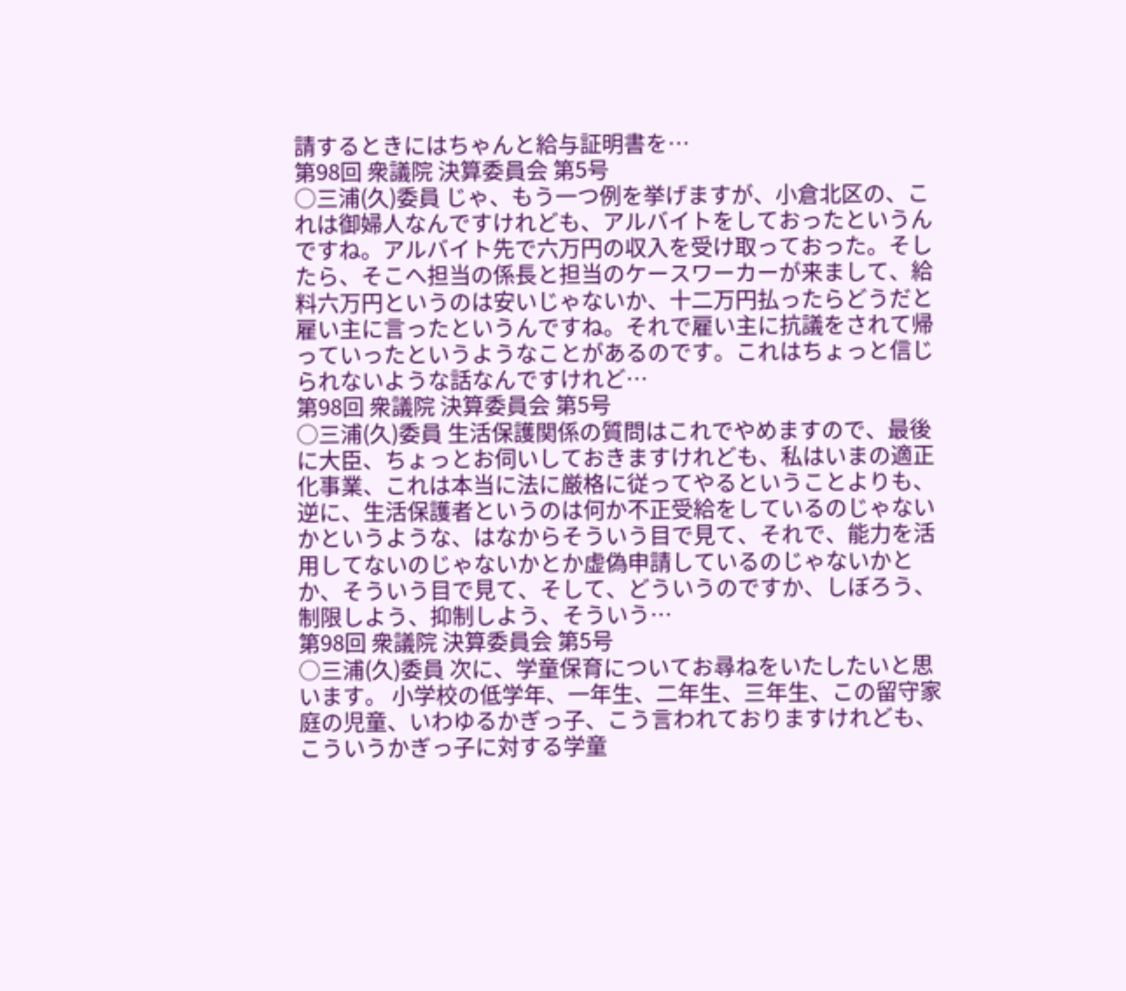請するときにはちゃんと給与証明書を…
第98回 衆議院 決算委員会 第5号
○三浦(久)委員 じゃ、もう一つ例を挙げますが、小倉北区の、これは御婦人なんですけれども、アルバイトをしておったというんですね。アルバイト先で六万円の収入を受け取っておった。そしたら、そこへ担当の係長と担当のケースワーカーが来まして、給料六万円というのは安いじゃないか、十二万円払ったらどうだと雇い主に言ったというんですね。それで雇い主に抗議をされて帰っていったというようなことがあるのです。これはちょっと信じられないような話なんですけれど…
第98回 衆議院 決算委員会 第5号
○三浦(久)委員 生活保護関係の質問はこれでやめますので、最後に大臣、ちょっとお伺いしておきますけれども、私はいまの適正化事業、これは本当に法に厳格に従ってやるということよりも、逆に、生活保護者というのは何か不正受給をしているのじゃないかというような、はなからそういう目で見て、それで、能力を活用してないのじゃないかとか虚偽申請しているのじゃないかとか、そういう目で見て、そして、どういうのですか、しぼろう、制限しよう、抑制しよう、そういう…
第98回 衆議院 決算委員会 第5号
○三浦(久)委員 次に、学童保育についてお尋ねをいたしたいと思います。 小学校の低学年、一年生、二年生、三年生、この留守家庭の児童、いわゆるかぎっ子、こう言われておりますけれども、こういうかぎっ子に対する学童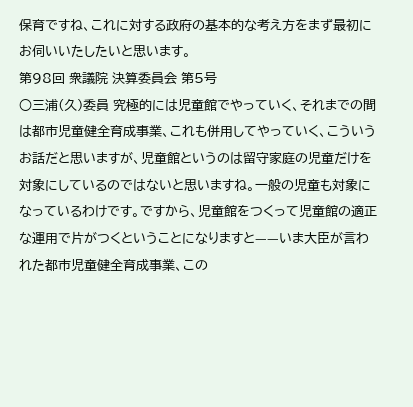保育ですね、これに対する政府の基本的な考え方をまず最初にお伺いいたしたいと思います。
第98回 衆議院 決算委員会 第5号
○三浦(久)委員 究極的には児童館でやっていく、それまでの間は都市児童健全育成事業、これも併用してやっていく、こういうお話だと思いますが、児童館というのは留守家庭の児童だけを対象にしているのではないと思いますね。一般の児童も対象になっているわけです。ですから、児童館をつくって児童館の適正な運用で片がつくということになりますと——いま大臣が言われた都市児童健全育成事業、この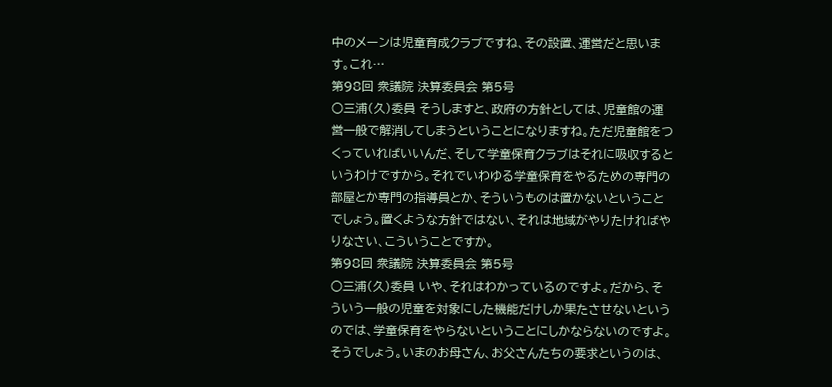中のメーンは児童育成クラブですね、その設置、運営だと思います。これ…
第98回 衆議院 決算委員会 第5号
○三浦(久)委員 そうしますと、政府の方針としては、児童館の運営一般で解消してしまうということになりますね。ただ児童館をつくっていればいいんだ、そして学童保育クラブはそれに吸収するというわけですから。それでいわゆる学童保育をやるための専門の部屋とか専門の指導員とか、そういうものは置かないということでしょう。置くような方針ではない、それは地域がやりたければやりなさい、こういうことですか。
第98回 衆議院 決算委員会 第5号
○三浦(久)委員 いや、それはわかっているのですよ。だから、そういう一般の児童を対象にした機能だけしか果たさせないというのでは、学童保育をやらないということにしかならないのですよ。そうでしょう。いまのお母さん、お父さんたちの要求というのは、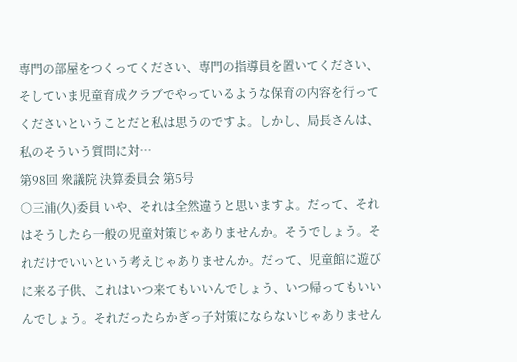専門の部屋をつくってください、専門の指導員を置いてください、そしていま児童育成クラブでやっているような保育の内容を行ってくださいということだと私は思うのですよ。しかし、局長さんは、私のそういう質問に対…
第98回 衆議院 決算委員会 第5号
○三浦(久)委員 いや、それは全然違うと思いますよ。だって、それはそうしたら一般の児童対策じゃありませんか。そうでしょう。それだけでいいという考えじゃありませんか。だって、児童館に遊びに来る子供、これはいつ来てもいいんでしょう、いつ帰ってもいいんでしょう。それだったらかぎっ子対策にならないじゃありません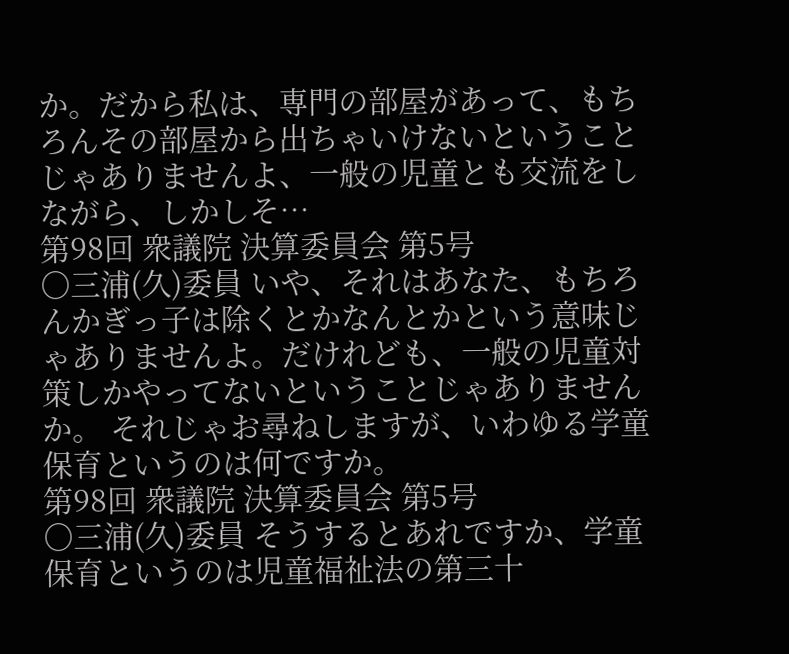か。だから私は、専門の部屋があって、もちろんその部屋から出ちゃいけないということじゃありませんよ、一般の児童とも交流をしながら、しかしそ…
第98回 衆議院 決算委員会 第5号
○三浦(久)委員 いや、それはあなた、もちろんかぎっ子は除くとかなんとかという意味じゃありませんよ。だけれども、一般の児童対策しかやってないということじゃありませんか。 それじゃお尋ねしますが、いわゆる学童保育というのは何ですか。
第98回 衆議院 決算委員会 第5号
○三浦(久)委員 そうするとあれですか、学童保育というのは児童福祉法の第三十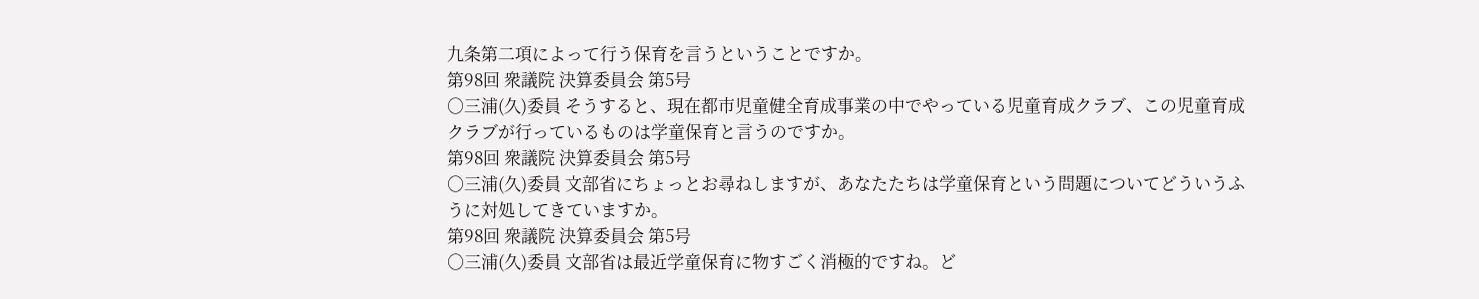九条第二項によって行う保育を言うということですか。
第98回 衆議院 決算委員会 第5号
○三浦(久)委員 そうすると、現在都市児童健全育成事業の中でやっている児童育成クラブ、この児童育成クラブが行っているものは学童保育と言うのですか。
第98回 衆議院 決算委員会 第5号
○三浦(久)委員 文部省にちょっとお尋ねしますが、あなたたちは学童保育という問題についてどういうふうに対処してきていますか。
第98回 衆議院 決算委員会 第5号
○三浦(久)委員 文部省は最近学童保育に物すごく消極的ですね。ど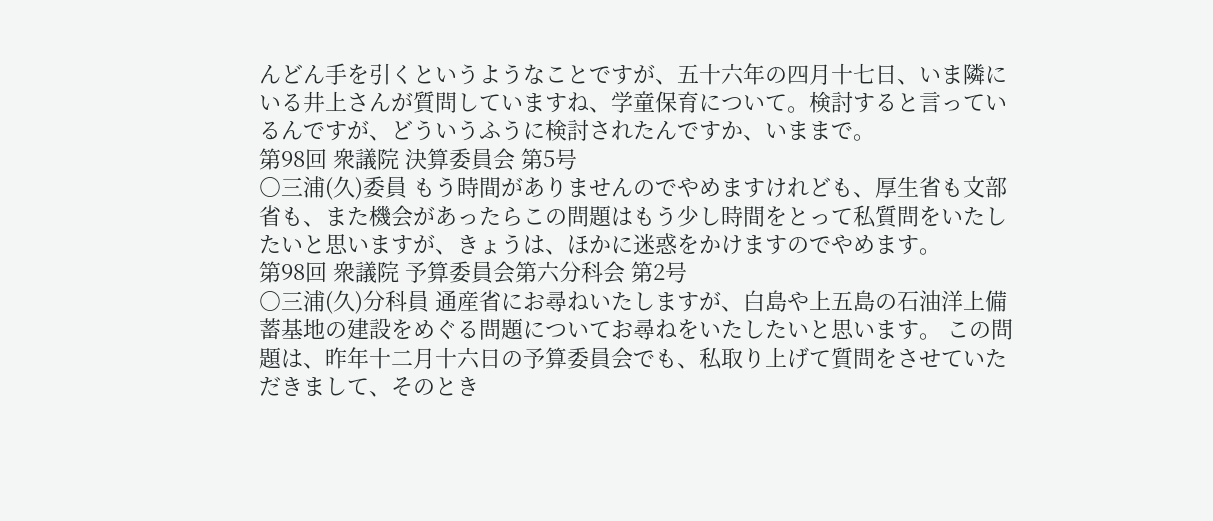んどん手を引くというようなことですが、五十六年の四月十七日、いま隣にいる井上さんが質問していますね、学童保育について。検討すると言っているんですが、どういうふうに検討されたんですか、いままで。
第98回 衆議院 決算委員会 第5号
○三浦(久)委員 もう時間がありませんのでやめますけれども、厚生省も文部省も、また機会があったらこの問題はもう少し時間をとって私質問をいたしたいと思いますが、きょうは、ほかに迷惑をかけますのでやめます。
第98回 衆議院 予算委員会第六分科会 第2号
○三浦(久)分科員 通産省にお尋ねいたしますが、白島や上五島の石油洋上備蓄基地の建設をめぐる問題についてお尋ねをいたしたいと思います。 この問題は、昨年十二月十六日の予算委員会でも、私取り上げて質問をさせていただきまして、そのとき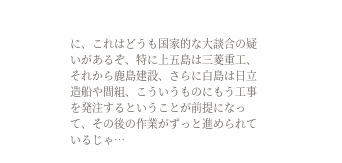に、これはどうも国家的な大談合の疑いがあるぞ、特に上五島は三菱重工、それから鹿島建設、さらに白島は日立造船や間組、こういうものにもう工事を発注するということが前提になって、その後の作業がずっと進められているじゃ…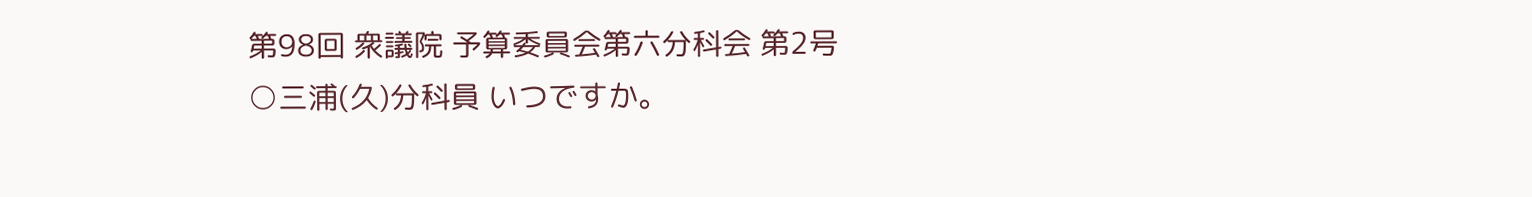第98回 衆議院 予算委員会第六分科会 第2号
○三浦(久)分科員 いつですか。